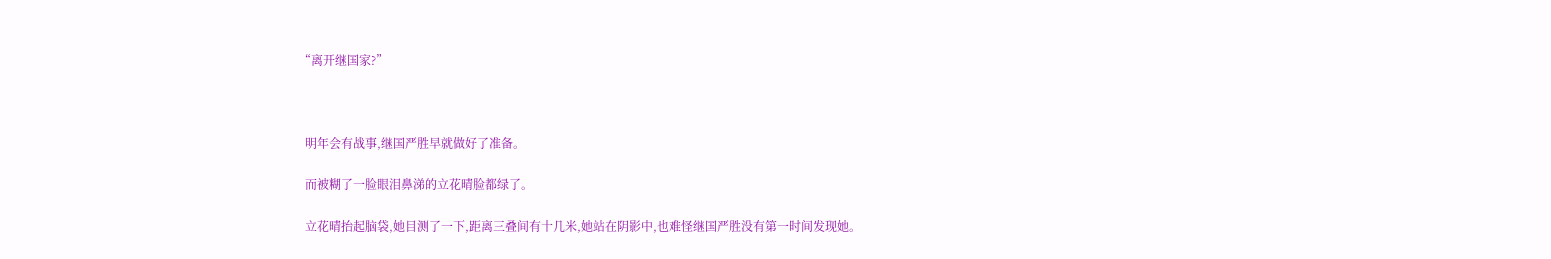“离开继国家?”



  明年会有战事,继国严胜早就做好了准备。

  而被糊了一脸眼泪鼻涕的立花晴脸都绿了。

  立花晴抬起脑袋,她目测了一下,距离三叠间有十几米,她站在阴影中,也难怪继国严胜没有第一时间发现她。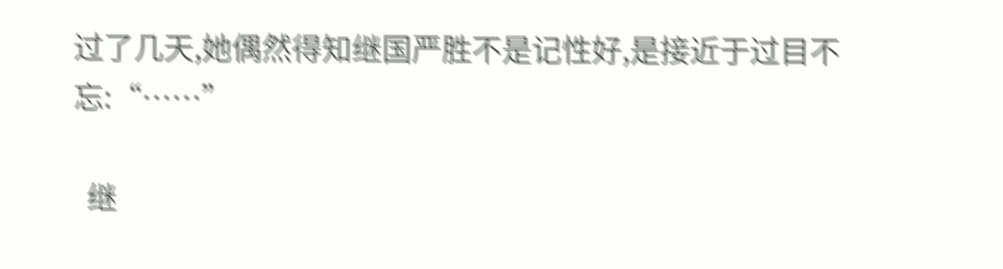过了几天,她偶然得知继国严胜不是记性好,是接近于过目不忘:“……”

  继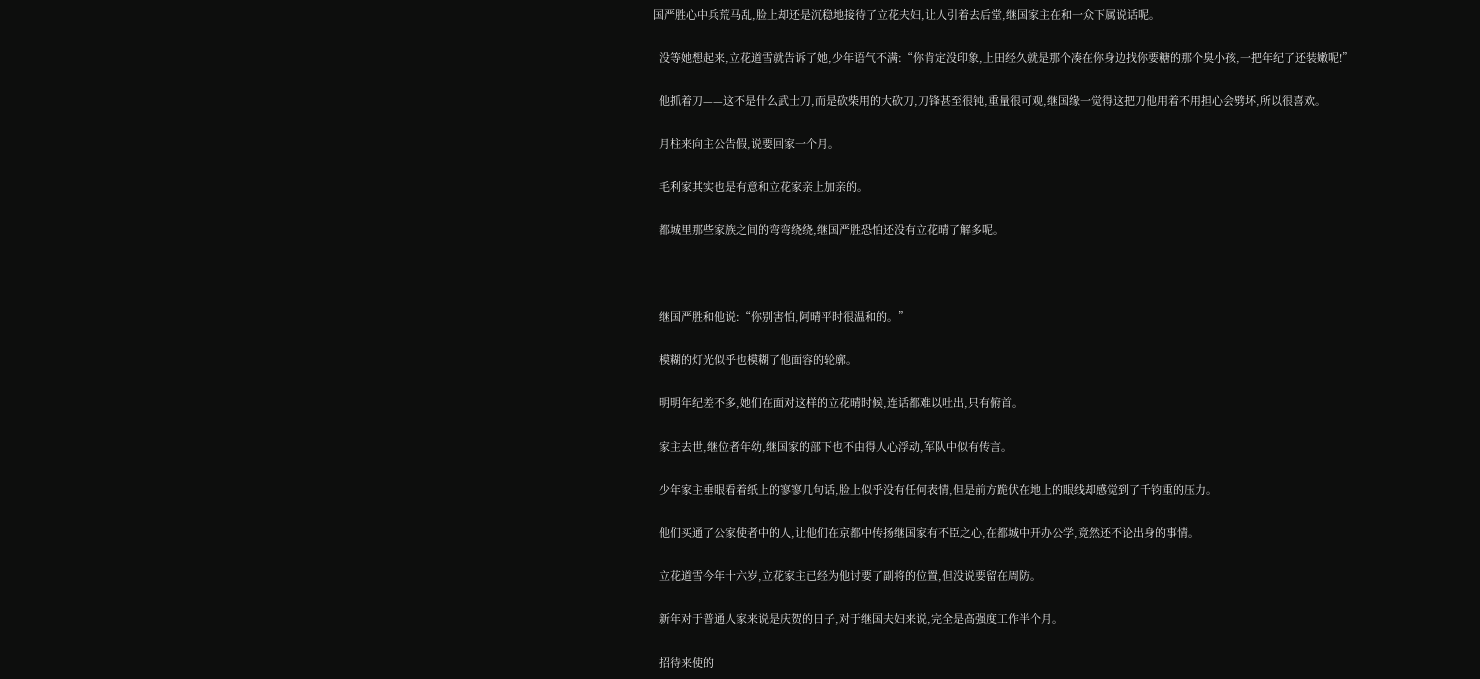国严胜心中兵荒马乱,脸上却还是沉稳地接待了立花夫妇,让人引着去后堂,继国家主在和一众下属说话呢。

  没等她想起来,立花道雪就告诉了她,少年语气不满:“你肯定没印象,上田经久就是那个凑在你身边找你要糖的那个臭小孩,一把年纪了还装嫩呢!”

  他抓着刀——这不是什么武士刀,而是砍柴用的大砍刀,刀锋甚至很钝,重量很可观,继国缘一觉得这把刀他用着不用担心会劈坏,所以很喜欢。

  月柱来向主公告假,说要回家一个月。

  毛利家其实也是有意和立花家亲上加亲的。

  都城里那些家族之间的弯弯绕绕,继国严胜恐怕还没有立花晴了解多呢。



  继国严胜和他说:“你别害怕,阿晴平时很温和的。”

  模糊的灯光似乎也模糊了他面容的轮廓。

  明明年纪差不多,她们在面对这样的立花晴时候,连话都难以吐出,只有俯首。

  家主去世,继位者年幼,继国家的部下也不由得人心浮动,军队中似有传言。

  少年家主垂眼看着纸上的寥寥几句话,脸上似乎没有任何表情,但是前方跪伏在地上的眼线却感觉到了千钧重的压力。

  他们买通了公家使者中的人,让他们在京都中传扬继国家有不臣之心,在都城中开办公学,竟然还不论出身的事情。

  立花道雪今年十六岁,立花家主已经为他讨要了副将的位置,但没说要留在周防。

  新年对于普通人家来说是庆贺的日子,对于继国夫妇来说,完全是高强度工作半个月。

  招待来使的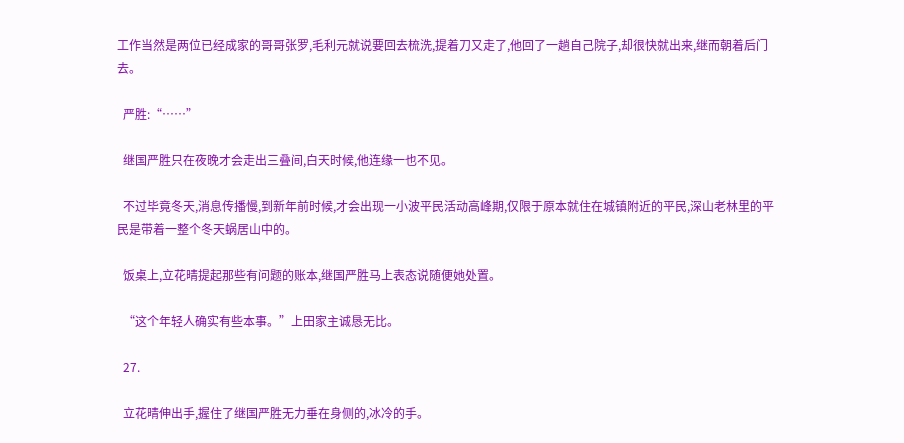工作当然是两位已经成家的哥哥张罗,毛利元就说要回去梳洗,提着刀又走了,他回了一趟自己院子,却很快就出来,继而朝着后门去。

  严胜:“……”

  继国严胜只在夜晚才会走出三叠间,白天时候,他连缘一也不见。

  不过毕竟冬天,消息传播慢,到新年前时候,才会出现一小波平民活动高峰期,仅限于原本就住在城镇附近的平民,深山老林里的平民是带着一整个冬天蜗居山中的。

  饭桌上,立花晴提起那些有问题的账本,继国严胜马上表态说随便她处置。

  “这个年轻人确实有些本事。”上田家主诚恳无比。

  27.

  立花晴伸出手,握住了继国严胜无力垂在身侧的,冰冷的手。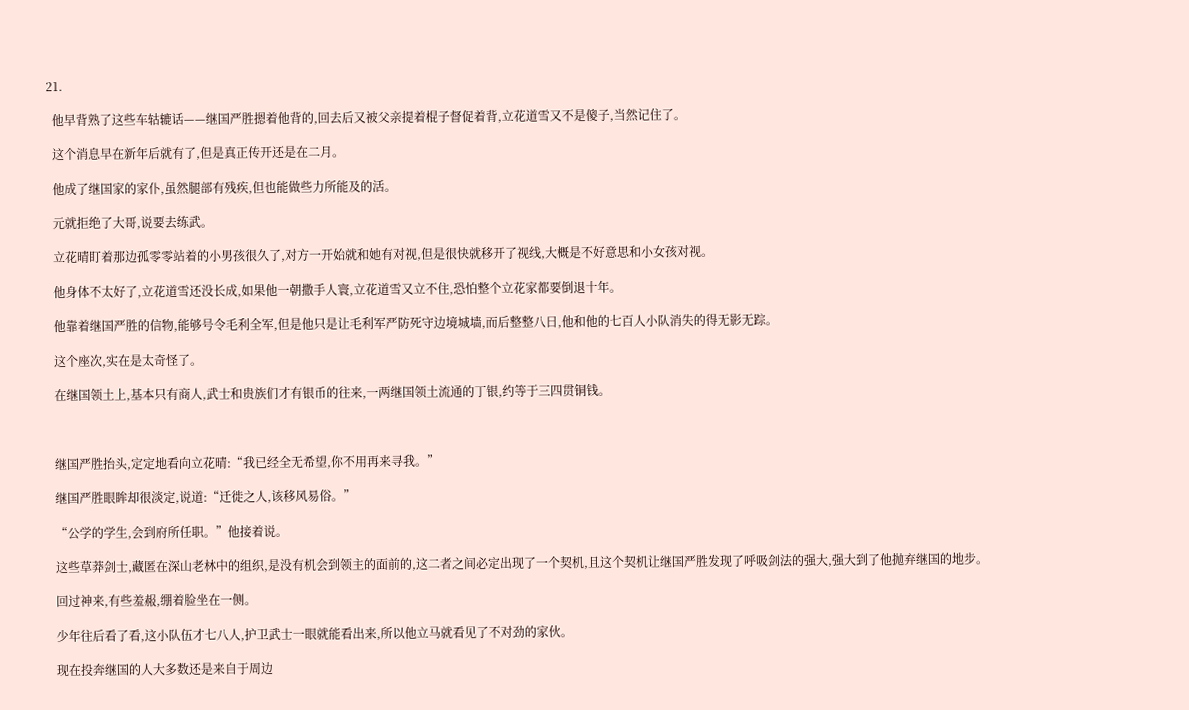21.

  他早背熟了这些车轱辘话——继国严胜摁着他背的,回去后又被父亲提着棍子督促着背,立花道雪又不是傻子,当然记住了。

  这个消息早在新年后就有了,但是真正传开还是在二月。

  他成了继国家的家仆,虽然腿部有残疾,但也能做些力所能及的活。

  元就拒绝了大哥,说要去练武。

  立花晴盯着那边孤零零站着的小男孩很久了,对方一开始就和她有对视,但是很快就移开了视线,大概是不好意思和小女孩对视。

  他身体不太好了,立花道雪还没长成,如果他一朝撒手人寰,立花道雪又立不住,恐怕整个立花家都要倒退十年。

  他靠着继国严胜的信物,能够号令毛利全军,但是他只是让毛利军严防死守边境城墙,而后整整八日,他和他的七百人小队消失的得无影无踪。

  这个座次,实在是太奇怪了。

  在继国领土上,基本只有商人,武士和贵族们才有银币的往来,一两继国领土流通的丁银,约等于三四贯铜钱。



  继国严胜抬头,定定地看向立花晴:“我已经全无希望,你不用再来寻我。”

  继国严胜眼眸却很淡定,说道:“迁徙之人,该移风易俗。”

  “公学的学生,会到府所任职。”他接着说。

  这些草莽剑士,藏匿在深山老林中的组织,是没有机会到领主的面前的,这二者之间必定出现了一个契机,且这个契机让继国严胜发现了呼吸剑法的强大,强大到了他抛弃继国的地步。

  回过神来,有些羞赧,绷着脸坐在一侧。

  少年往后看了看,这小队伍才七八人,护卫武士一眼就能看出来,所以他立马就看见了不对劲的家伙。

  现在投奔继国的人大多数还是来自于周边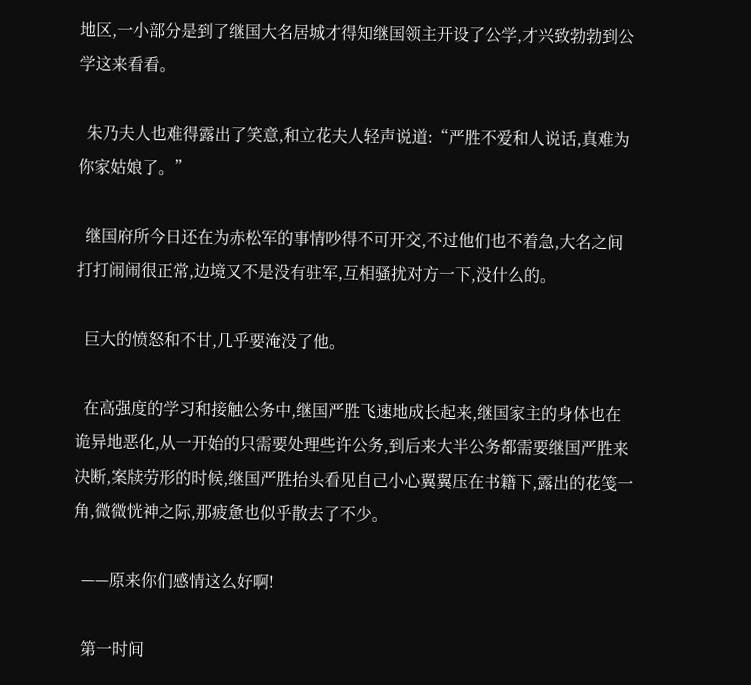地区,一小部分是到了继国大名居城才得知继国领主开设了公学,才兴致勃勃到公学这来看看。

  朱乃夫人也难得露出了笑意,和立花夫人轻声说道:“严胜不爱和人说话,真难为你家姑娘了。”

  继国府所今日还在为赤松军的事情吵得不可开交,不过他们也不着急,大名之间打打闹闹很正常,边境又不是没有驻军,互相骚扰对方一下,没什么的。

  巨大的愤怒和不甘,几乎要淹没了他。

  在高强度的学习和接触公务中,继国严胜飞速地成长起来,继国家主的身体也在诡异地恶化,从一开始的只需要处理些许公务,到后来大半公务都需要继国严胜来决断,案牍劳形的时候,继国严胜抬头看见自己小心翼翼压在书籍下,露出的花笺一角,微微恍神之际,那疲惫也似乎散去了不少。

  ——原来你们感情这么好啊!

  第一时间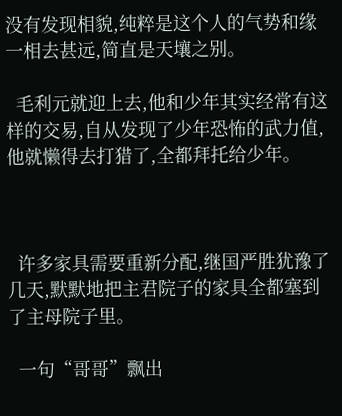没有发现相貌,纯粹是这个人的气势和缘一相去甚远,简直是天壤之别。

  毛利元就迎上去,他和少年其实经常有这样的交易,自从发现了少年恐怖的武力值,他就懒得去打猎了,全都拜托给少年。



  许多家具需要重新分配,继国严胜犹豫了几天,默默地把主君院子的家具全都塞到了主母院子里。

  一句“哥哥”飘出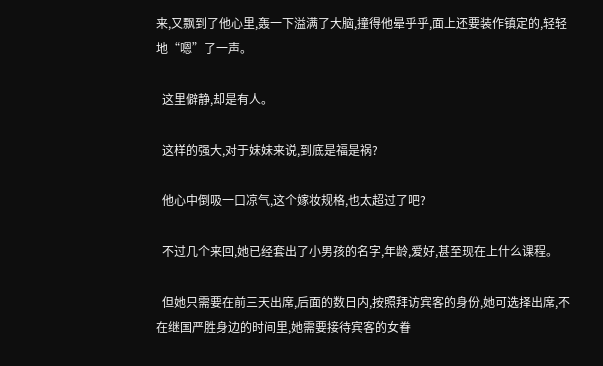来,又飘到了他心里,轰一下溢满了大脑,撞得他晕乎乎,面上还要装作镇定的,轻轻地“嗯”了一声。

  这里僻静,却是有人。

  这样的强大,对于妹妹来说,到底是福是祸?

  他心中倒吸一口凉气,这个嫁妆规格,也太超过了吧?

  不过几个来回,她已经套出了小男孩的名字,年龄,爱好,甚至现在上什么课程。

  但她只需要在前三天出席,后面的数日内,按照拜访宾客的身份,她可选择出席,不在继国严胜身边的时间里,她需要接待宾客的女眷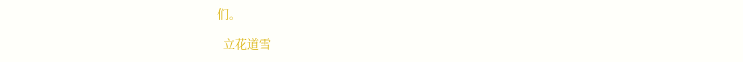们。

  立花道雪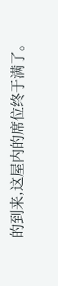的到来,这屋内的席位终于满了。